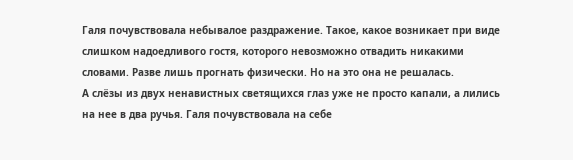Галя почувствовала небывалое раздражение. Такое, какое возникает при виде слишком надоедливого гостя, которого невозможно отвадить никакими словами. Разве лишь прогнать физически. Но на это она не решалась.
А слёзы из двух ненавистных светящихся глаз уже не просто капали, а лились на нее в два ручья. Галя почувствовала на себе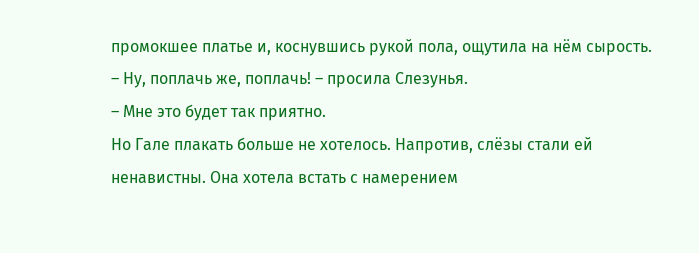промокшее платье и, коснувшись рукой пола, ощутила на нём сырость.
– Ну, поплачь же, поплачь! – просила Слезунья.
– Мне это будет так приятно.
Но Гале плакать больше не хотелось. Напротив, слёзы стали ей ненавистны. Она хотела встать с намерением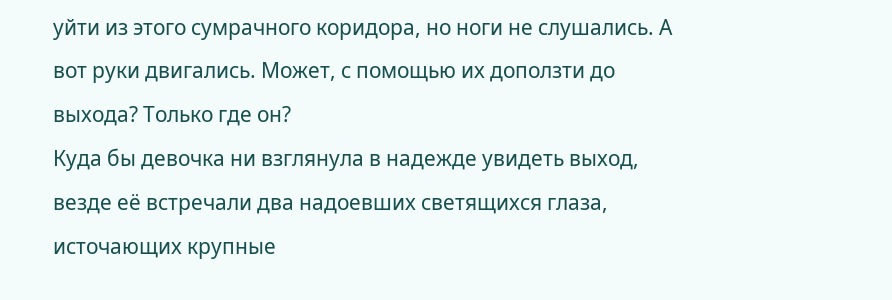уйти из этого сумрачного коридора, но ноги не слушались. А вот руки двигались. Может, с помощью их доползти до выхода? Только где он?
Куда бы девочка ни взглянула в надежде увидеть выход, везде её встречали два надоевших светящихся глаза, источающих крупные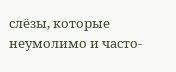слёзы, которые неумолимо и часто-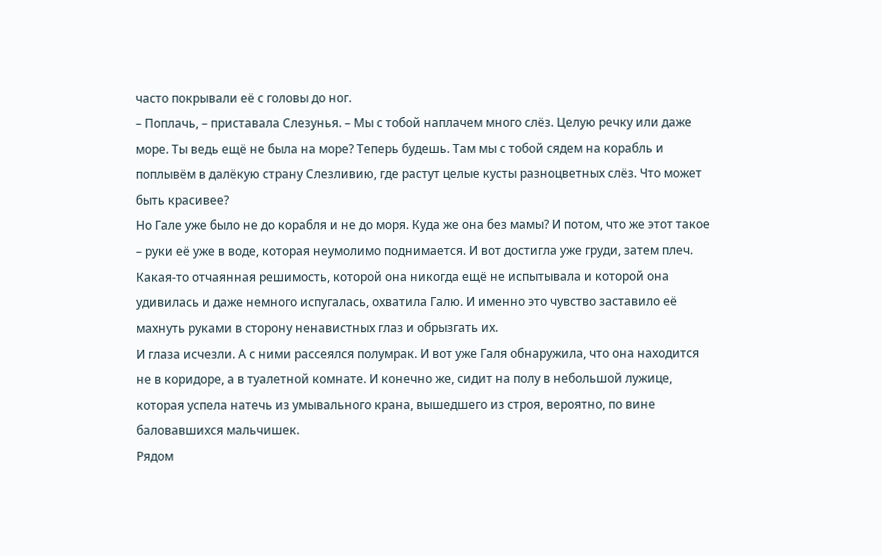часто покрывали её с головы до ног.
– Поплачь, – приставала Слезунья. – Мы с тобой наплачем много слёз. Целую речку или даже море. Ты ведь ещё не была на море? Теперь будешь. Там мы с тобой сядем на корабль и поплывём в далёкую страну Слезливию, где растут целые кусты разноцветных слёз. Что может быть красивее?
Но Гале уже было не до корабля и не до моря. Куда же она без мамы? И потом, что же этот такое – руки её уже в воде, которая неумолимо поднимается. И вот достигла уже груди, затем плеч. Какая-то отчаянная решимость, которой она никогда ещё не испытывала и которой она удивилась и даже немного испугалась, охватила Галю. И именно это чувство заставило её махнуть руками в сторону ненавистных глаз и обрызгать их.
И глаза исчезли. А с ними рассеялся полумрак. И вот уже Галя обнаружила, что она находится не в коридоре, а в туалетной комнате. И конечно же, сидит на полу в небольшой лужице, которая успела натечь из умывального крана, вышедшего из строя, вероятно, по вине баловавшихся мальчишек.
Рядом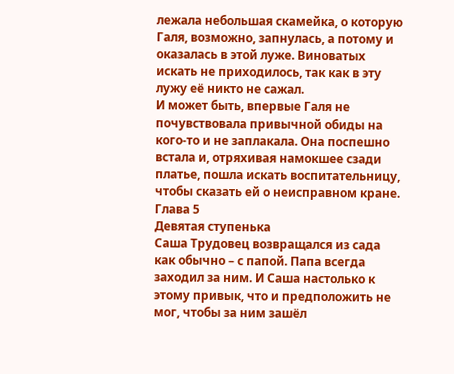лежала небольшая скамейка, о которую Галя, возможно, запнулась, а потому и оказалась в этой луже. Виноватых искать не приходилось, так как в эту лужу её никто не сажал.
И может быть, впервые Галя не почувствовала привычной обиды на кого-то и не заплакала. Она поспешно встала и, отряхивая намокшее сзади платье, пошла искать воспитательницу, чтобы сказать ей о неисправном кране.
Глава 5
Девятая ступенька
Саша Трудовец возвращался из сада как обычно – с папой. Папа всегда заходил за ним. И Саша настолько к этому привык, что и предположить не мог, чтобы за ним зашёл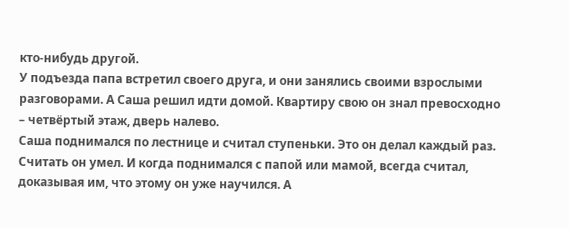кто-нибудь другой.
У подъезда папа встретил своего друга, и они занялись своими взрослыми разговорами. А Саша решил идти домой. Квартиру свою он знал превосходно – четвёртый этаж, дверь налево.
Саша поднимался по лестнице и считал ступеньки. Это он делал каждый раз. Считать он умел. И когда поднимался с папой или мамой, всегда считал, доказывая им, что этому он уже научился. А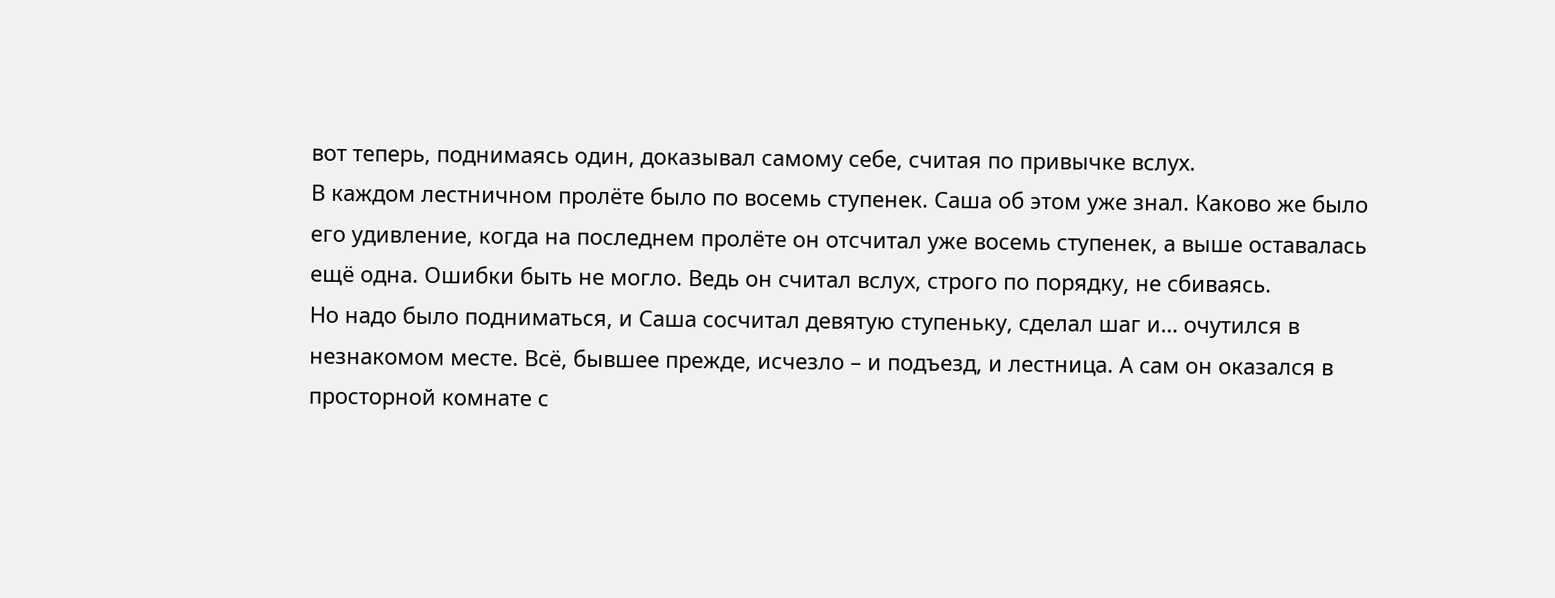вот теперь, поднимаясь один, доказывал самому себе, считая по привычке вслух.
В каждом лестничном пролёте было по восемь ступенек. Саша об этом уже знал. Каково же было его удивление, когда на последнем пролёте он отсчитал уже восемь ступенек, а выше оставалась ещё одна. Ошибки быть не могло. Ведь он считал вслух, строго по порядку, не сбиваясь.
Но надо было подниматься, и Саша сосчитал девятую ступеньку, сделал шаг и… очутился в незнакомом месте. Всё, бывшее прежде, исчезло – и подъезд, и лестница. А сам он оказался в просторной комнате с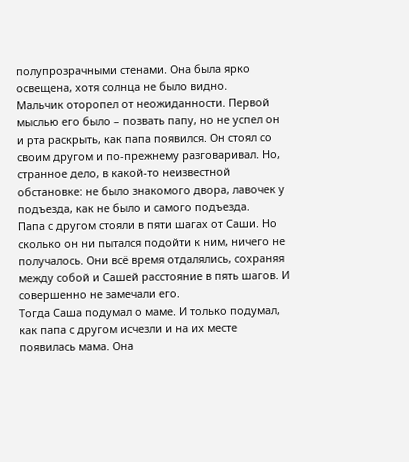полупрозрачными стенами. Она была ярко освещена, хотя солнца не было видно.
Мальчик оторопел от неожиданности. Первой мыслью его было – позвать папу, но не успел он и рта раскрыть, как папа появился. Он стоял со своим другом и по-прежнему разговаривал. Но, странное дело, в какой-то неизвестной обстановке: не было знакомого двора, лавочек у подъезда, как не было и самого подъезда.
Папа с другом стояли в пяти шагах от Саши. Но сколько он ни пытался подойти к ним, ничего не получалось. Они всё время отдалялись, сохраняя между собой и Сашей расстояние в пять шагов. И совершенно не замечали его.
Тогда Саша подумал о маме. И только подумал, как папа с другом исчезли и на их месте появилась мама. Она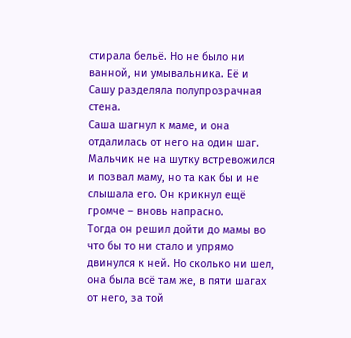стирала бельё. Но не было ни ванной, ни умывальника. Её и Сашу разделяла полупрозрачная стена.
Саша шагнул к маме, и она отдалилась от него на один шаг. Мальчик не на шутку встревожился и позвал маму, но та как бы и не слышала его. Он крикнул ещё громче – вновь напрасно.
Тогда он решил дойти до мамы во что бы то ни стало и упрямо двинулся к ней. Но сколько ни шел, она была всё там же, в пяти шагах от него, за той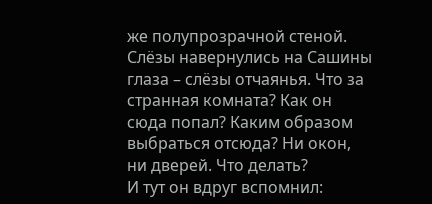же полупрозрачной стеной.
Слёзы навернулись на Сашины глаза – слёзы отчаянья. Что за странная комната? Как он сюда попал? Каким образом выбраться отсюда? Ни окон, ни дверей. Что делать?
И тут он вдруг вспомнил: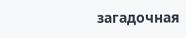загадочная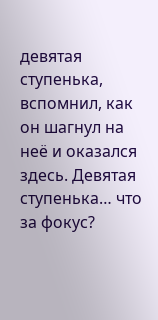девятая ступенька, вспомнил, как он шагнул на неё и оказался здесь. Девятая ступенька… что за фокус?